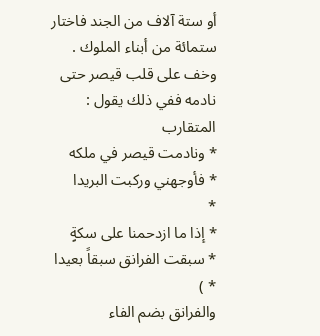أو ستة آلاف من الجند فاختار ستمائة من أبناء الملوك . وخف على قلب قيصر حتى نادمه ففي ذلك يقول : المتقارب
* ونادمت قيصر في ملكه
* فأوجهني وركبت البريدا
*
* إذا ما ازدحمنا على سكةٍ
* سبقت الفرانق سبقاً بعيدا
* )
والفرانق بضم الفاء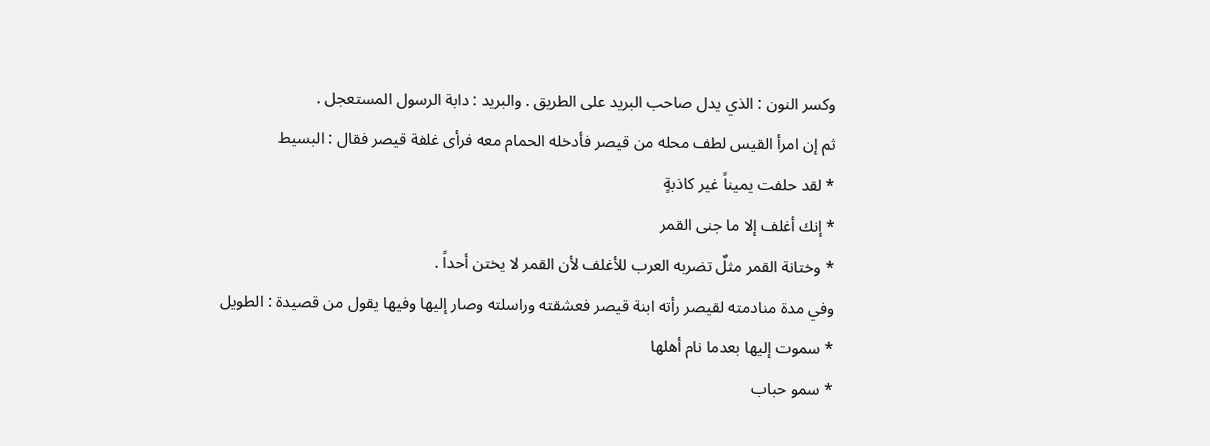وكسر النون : الذي يدل صاحب البريد على الطريق . والبريد : دابة الرسول المستعجل .
ثم إن امرأ القيس لطف محله من قيصر فأدخله الحمام معه فرأى غلفة قيصر فقال : البسيط
* لقد حلفت يميناً غير كاذبةٍ
* إنك أغلف إلا ما جنى القمر
* وختانة القمر مثلٌ تضربه العرب للأغلف لأن القمر لا يختن أحداً .
وفي مدة منادمته لقيصر رأته ابنة قيصر فعشقته وراسلته وصار إليها وفيها يقول من قصيدة : الطويل
* سموت إليها بعدما نام أهلها
* سمو حباب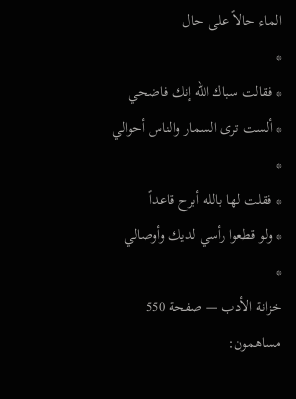الماء حالاً على حال
*
* فقالت سباك الله إنك فاضحي
* ألست ترى السمار والناس أحوالي
*
* فقلت لها بالله أبرح قاعداً
* ولو قطعوا رأسي لديك وأوصالي
*
خزانة الأدب — صفحة 550
مساهمون: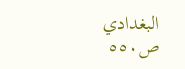البغدادي
ص٥٥٠